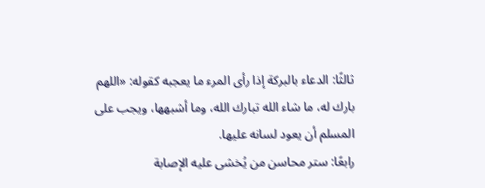ثالثًا: الدعاء بالبركة إذا رأى المرء ما يعجبه كقوله: «اللهم بارك له، ما شاء الله تبارك الله، وما أشبهها، ويجب على المسلم أن يعود لسانه عليها.
رابعًا: ستر محاسن من يُخشى عليه الإصابة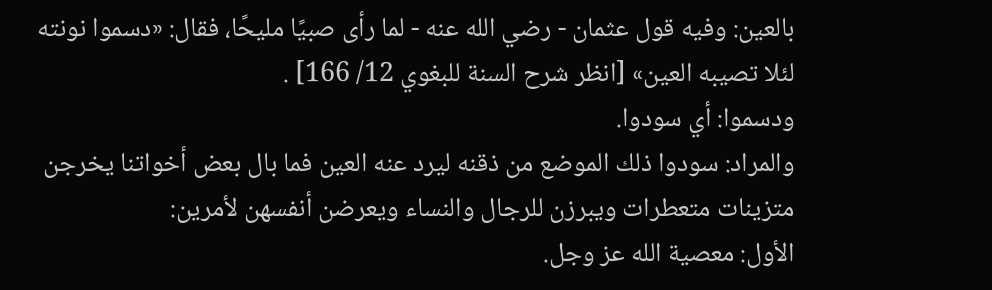بالعين: وفيه قول عثمان - رضي الله عنه - لما رأى صبيًا مليحًا، فقال: «دسموا نونته لئلا تصيبه العين» [انظر شرح السنة للبغوي 12/ 166] .
ودسموا: أي سودوا.
والمراد: سودوا ذلك الموضع من ذقنه ليرد عنه العين فما بال بعض أخواتنا يخرجن متزينات متعطرات ويبرزن للرجال والنساء ويعرضن أنفسهن لأمرين:
الأول: معصية الله عز وجل.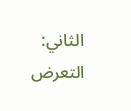الثاني: التعرض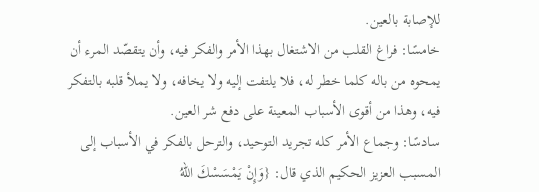للإصابة بالعين.
خامسًا: فراغ القلب من الاشتغال بهذا الأمر والفكر فيه، وأن يتقصّد المرء أن يمحوه من باله كلما خطر له، فلا يلتفت إليه ولا يخافه، ولا يملأ قلبه بالتفكر فيه، وهذا من أقوى الأسباب المعينة على دفع شر العين.
سادسًا: وجماع الأمر كله تجريد التوحيد، والترحل بالفكر في الأسباب إلى المسبب العزيز الحكيم الذي قال: {وَإِنْ يَمْسَسْكَ اللهُ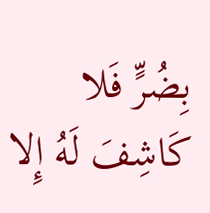بِضُرٍّ فَلا كَاشِفَ لَهُ إِلا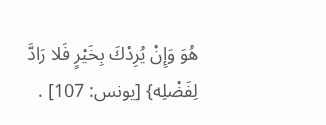هُوَ وَإِنْ يُرِدْكَ بِخَيْرٍ فَلا رَادَّ لِفَضْلِه} [يونس: 107] .